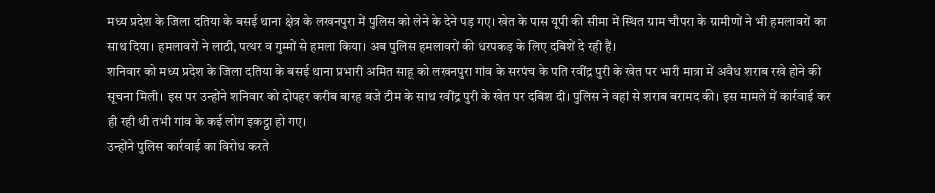मध्य प्रदेश के जिला दतिया के बसई थाना क्षेत्र के लखनपुरा में पुलिस को लेने के देने पड़ गए। खेत के पास यूपी की सीमा में स्थित ग्राम चौपरा के ग्रामीणों ने भी हमलावरों का साथ दिया। हमलावरों ने लाठी, पत्थर व गुम्मों से हमला किया। अब पुलिस हमलावरों की धरपकड़ के लिए दबिशें दे रही हैं।
शनिवार को मध्य प्रदेश के जिला दतिया के बसई थाना प्रभारी अमित साहू को लखनपुरा गांव के सरपंच के पति रवींद्र पुरी के खेत पर भारी मात्रा में अवैध शराब रखे होने की सूचना मिली। इस पर उन्होंने शनिवार को दोपहर करीब बारह बजे टीम के साथ रवींद्र पुरी के खेत पर दबिश दी। पुलिस ने वहां से शराब बरामद की। इस मामले में कार्रवाई कर ही रही थी तभी गांव के कई लोग इकट्ठा हो गए।
उन्होंने पुलिस कार्रवाई का विरोध करते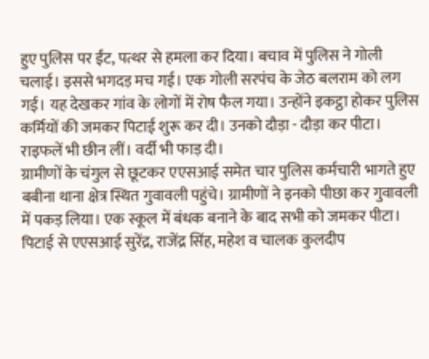हुए पुलिस पर ईंट, पत्थर से हमला कर दिया। बचाव में पुलिस ने गोली चलाई। इससे भगदड़ मच गई। एक गोली सरपंच के जेठ बलराम को लग गई। यह देखकर गांव के लोगों में रोष फैल गया। उन्होंने इकट्ठा होकर पुलिस कर्मियों की जमकर पिटाई शुरू कर दी। उनको दौड़ा - दौड़ा कर पीटा। राइफलें भी छीन लीं। वर्दी भी फाड़ दी।
ग्रामीणों के चंगुल से छूटकर एएसआई समेत चार पुलिस कर्मचारी भागते हुए बबीना थाना क्षेत्र स्थित गुवावली पहुंचे। ग्रामीणों ने इनको पीछा कर गुवावली में पकड़ लिया। एक स्कूल में बंधक बनाने के बाद सभी को जमकर पीटा। पिटाई से एएसआई सुरेंद्र, राजेंद्र सिंह, महेश व चालक कुलदीप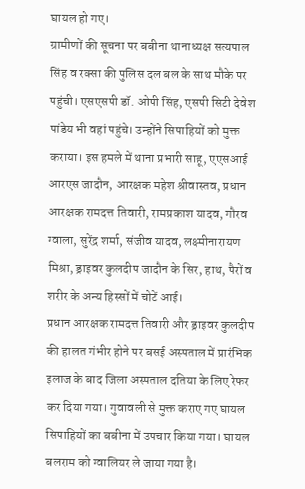घायल हो गए।
ग्रामीणों की सूचना पर बबीना थानाध्यक्ष सत्यपाल सिंह व रक्सा की पुलिस दल बल के साथ मौके पर पहुंची। एसएसपी डॉ. ओपी सिंह, एसपी सिटी देवेश पांडेय भी वहां पहुंचे। उन्होंने सिपाहियों को मुक्त कराया। इस हमले में थाना प्रभारी साहू, एएसआई आरएस जादौन, आरक्षक महेश श्रीवास्तव, प्रधान आरक्षक रामदत्त तिवारी, रामप्रकाश यादव, गौरव ग्वाला, सुरेंद्र शर्मा, संजीव यादव, लक्ष्मीनारायण मिश्रा, ड्राइवर कुलदीप जादौन के सिर, हाथ, पैरों व शरीर के अन्य हिस्सों में चोटें आई।
प्रधान आरक्षक रामदत्त तिवारी और ड्राइवर कुलदीप की हालत गंभीर होने पर बसई अस्पताल में प्रारंभिक इलाज के बाद जिला अस्पताल दतिया के लिए रेफर कर दिया गया। गुवावली से मुक्त कराए गए घायल सिपाहियों का बबीना में उपचार किया गया। घायल बलराम को ग्वालियर ले जाया गया है।